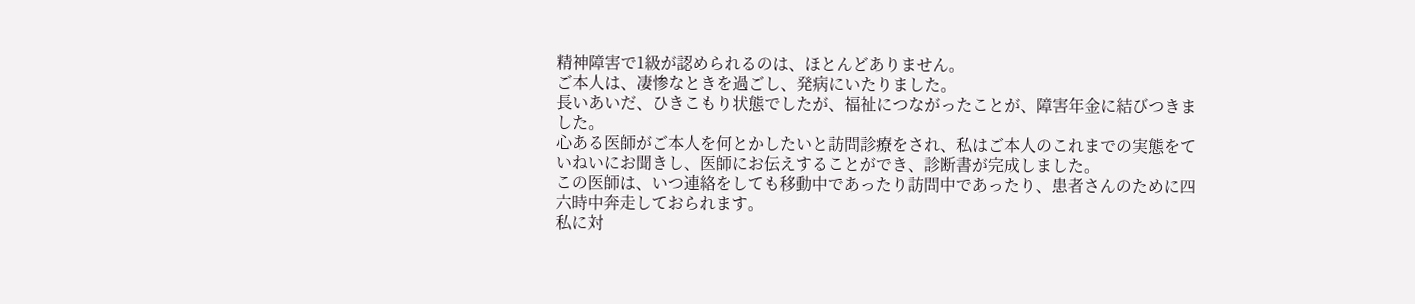精神障害で1級が認められるのは、ほとんどありません。
ご本人は、凄惨なときを過ごし、発病にいたりました。
長いあいだ、ひきこもり状態でしたが、福祉につながったことが、障害年金に結びつきました。
心ある医師がご本人を何とかしたいと訪問診療をされ、私はご本人のこれまでの実態をていねいにお聞きし、医師にお伝えすることができ、診断書が完成しました。
この医師は、いつ連絡をしても移動中であったり訪問中であったり、患者さんのために四六時中奔走しておられます。
私に対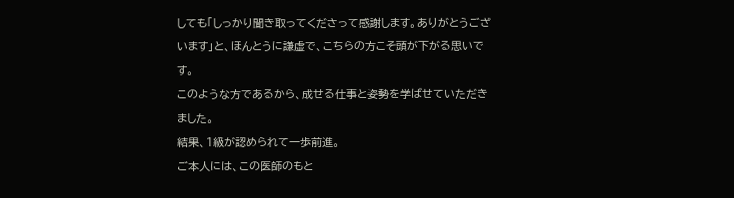しても「しっかり聞き取ってくださって感謝します。ありがとうございます」と、ほんとうに謙虚で、こちらの方こそ頭が下がる思いです。
このような方であるから、成せる仕事と姿勢を学ばせていただきました。
結果、1級が認められて一歩前進。
ご本人には、この医師のもと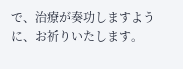で、治療が奏功しますように、お祈りいたします。